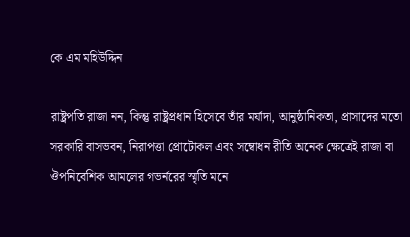কে এম মহিউদ্দিন

রাষ্ট্রপতি রাজা নন, কিন্তু রাষ্ট্রপ্রধান হিসেবে তাঁর মর্যাদা, আনুষ্ঠানিকতা, প্রাসাদের মতো সরকারি বাসভবন, নিরাপত্তা প্রোটোকল এবং সম্বোধন রীতি অনেক ক্ষেত্রেই রাজা বা ঔপনিবেশিক আমলের গভর্নরের স্মৃতি মনে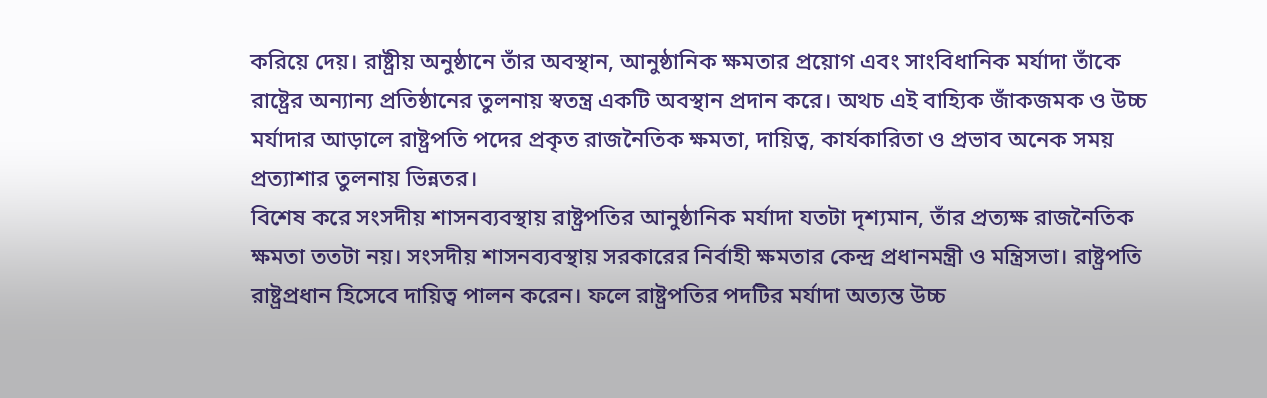করিয়ে দেয়। রাষ্ট্রীয় অনুষ্ঠানে তাঁর অবস্থান, আনুষ্ঠানিক ক্ষমতার প্রয়োগ এবং সাংবিধানিক মর্যাদা তাঁকে রাষ্ট্রের অন্যান্য প্রতিষ্ঠানের তুলনায় স্বতন্ত্র একটি অবস্থান প্রদান করে। অথচ এই বাহ্যিক জাঁকজমক ও উচ্চ মর্যাদার আড়ালে রাষ্ট্রপতি পদের প্রকৃত রাজনৈতিক ক্ষমতা, দায়িত্ব, কার্যকারিতা ও প্রভাব অনেক সময় প্রত্যাশার তুলনায় ভিন্নতর।
বিশেষ করে সংসদীয় শাসনব্যবস্থায় রাষ্ট্রপতির আনুষ্ঠানিক মর্যাদা যতটা দৃশ্যমান, তাঁর প্রত্যক্ষ রাজনৈতিক ক্ষমতা ততটা নয়। সংসদীয় শাসনব্যবস্থায় সরকারের নির্বাহী ক্ষমতার কেন্দ্র প্রধানমন্ত্রী ও মন্ত্রিসভা। রাষ্ট্রপতি রাষ্ট্রপ্রধান হিসেবে দায়িত্ব পালন করেন। ফলে রাষ্ট্রপতির পদটির মর্যাদা অত্যন্ত উচ্চ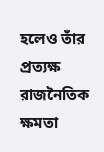হলেও তাঁর প্রত্যক্ষ রাজনৈতিক ক্ষমতা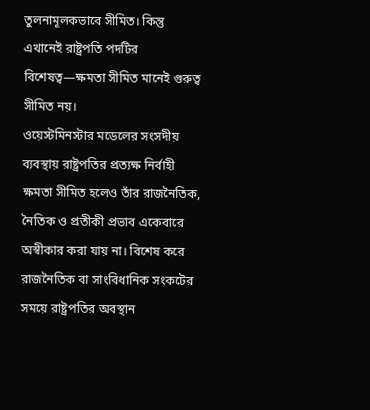তুলনামূলকভাবে সীমিত। কিন্তু এখানেই রাষ্ট্রপতি পদটির বিশেষত্ব—ক্ষমতা সীমিত মানেই গুরুত্ব সীমিত নয়।
ওয়েস্টমিনস্টার মডেলের সংসদীয় ব্যবস্থায় রাষ্ট্রপতির প্রত্যক্ষ নির্বাহী ক্ষমতা সীমিত হলেও তাঁর রাজনৈতিক, নৈতিক ও প্রতীকী প্রভাব একেবারে অস্বীকার করা যায় না। বিশেষ করে রাজনৈতিক বা সাংবিধানিক সংকটের সময়ে রাষ্ট্রপতির অবস্থান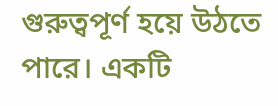গুরুত্বপূর্ণ হয়ে উঠতে পারে। একটি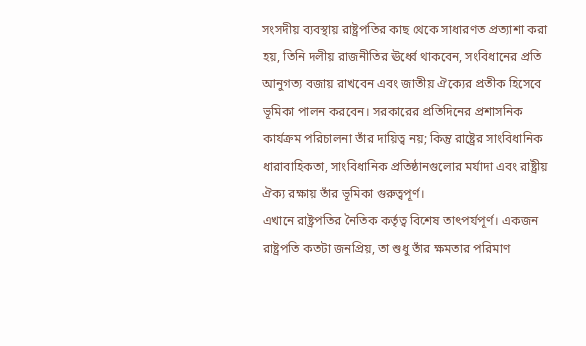সংসদীয় ব্যবস্থায় রাষ্ট্রপতির কাছ থেকে সাধারণত প্রত্যাশা করা হয়, তিনি দলীয় রাজনীতির ঊর্ধ্বে থাকবেন, সংবিধানের প্রতি আনুগত্য বজায় রাখবেন এবং জাতীয় ঐক্যের প্রতীক হিসেবে ভূমিকা পালন করবেন। সরকারের প্রতিদিনের প্রশাসনিক কার্যক্রম পরিচালনা তাঁর দায়িত্ব নয়; কিন্তু রাষ্ট্রের সাংবিধানিক ধারাবাহিকতা, সাংবিধানিক প্রতিষ্ঠানগুলোর মর্যাদা এবং রাষ্ট্রীয় ঐক্য রক্ষায় তাঁর ভূমিকা গুরুত্বপূর্ণ।
এখানে রাষ্ট্রপতির নৈতিক কর্তৃত্ব বিশেষ তাৎপর্যপূর্ণ। একজন রাষ্ট্রপতি কতটা জনপ্রিয়, তা শুধু তাঁর ক্ষমতার পরিমাণ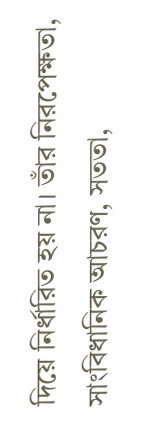দিয়ে নির্ধারিত হয় না। তাঁর নিরপেক্ষতা, সাংবিধানিক আচরণ, সততা,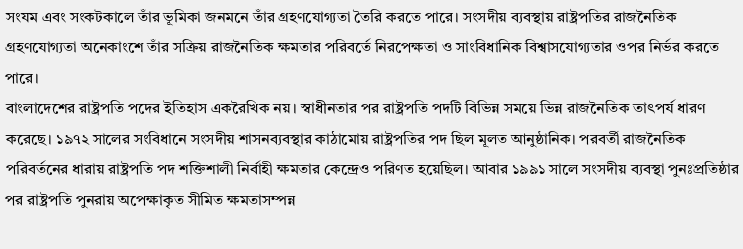সংযম এবং সংকটকালে তাঁর ভূমিকা জনমনে তাঁর গ্রহণযোগ্যতা তৈরি করতে পারে। সংসদীয় ব্যবস্থায় রাষ্ট্রপতির রাজনৈতিক গ্রহণযোগ্যতা অনেকাংশে তাঁর সক্রিয় রাজনৈতিক ক্ষমতার পরিবর্তে নিরপেক্ষতা ও সাংবিধানিক বিশ্বাসযোগ্যতার ওপর নির্ভর করতে পারে।
বাংলাদেশের রাষ্ট্রপতি পদের ইতিহাস একরৈখিক নয়। স্বাধীনতার পর রাষ্ট্রপতি পদটি বিভিন্ন সময়ে ভিন্ন রাজনৈতিক তাৎপর্য ধারণ করেছে। ১৯৭২ সালের সংবিধানে সংসদীয় শাসনব্যবস্থার কাঠামোয় রাষ্ট্রপতির পদ ছিল মূলত আনুষ্ঠানিক। পরবর্তী রাজনৈতিক পরিবর্তনের ধারায় রাষ্ট্রপতি পদ শক্তিশালী নির্বাহী ক্ষমতার কেন্দ্রেও পরিণত হয়েছিল। আবার ১৯৯১ সালে সংসদীয় ব্যবস্থা পুনঃপ্রতিষ্ঠার পর রাষ্ট্রপতি পুনরায় অপেক্ষাকৃত সীমিত ক্ষমতাসম্পন্ন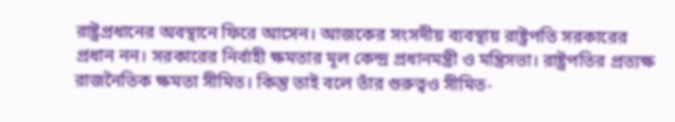রাষ্ট্রপ্রধানের অবস্থানে ফিরে আসেন। আজকের সংসদীয় ব্যবস্থায় রাষ্ট্রপতি সরকারের প্রধান নন। সরকারের নির্বাহী ক্ষমতার মূল কেন্দ্র প্রধানমন্ত্রী ও মন্ত্রিসভা। রাষ্ট্রপতির প্রত্যক্ষ রাজনৈতিক ক্ষমতা সীমিত। কিন্তু তাই বলে তাঁর গুরুত্বও সীমিত-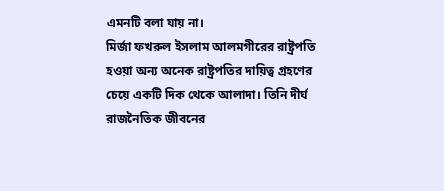এমনটি বলা যায় না।
মির্জা ফখরুল ইসলাম আলমগীরের রাষ্ট্রপতি হওয়া অন্য অনেক রাষ্ট্রপতির দায়িত্ব গ্রহণের চেয়ে একটি দিক থেকে আলাদা। তিনি দীর্ঘ রাজনৈতিক জীবনের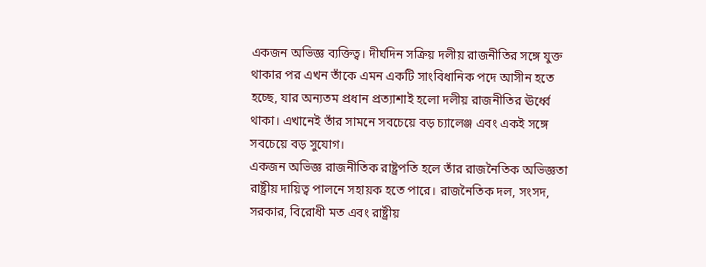একজন অভিজ্ঞ ব্যক্তিত্ব। দীর্ঘদিন সক্রিয় দলীয় রাজনীতির সঙ্গে যুক্ত থাকার পর এখন তাঁকে এমন একটি সাংবিধানিক পদে আসীন হতে হচ্ছে, যার অন্যতম প্রধান প্রত্যাশাই হলো দলীয় রাজনীতির ঊর্ধ্বে থাকা। এখানেই তাঁর সামনে সবচেয়ে বড় চ্যালেঞ্জ এবং একই সঙ্গে সবচেয়ে বড় সুযোগ।
একজন অভিজ্ঞ রাজনীতিক রাষ্ট্রপতি হলে তাঁর রাজনৈতিক অভিজ্ঞতা রাষ্ট্রীয় দায়িত্ব পালনে সহায়ক হতে পারে। রাজনৈতিক দল, সংসদ, সরকার, বিরোধী মত এবং রাষ্ট্রীয়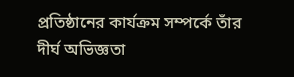প্রতিষ্ঠানের কার্যক্রম সম্পর্কে তাঁর দীর্ঘ অভিজ্ঞতা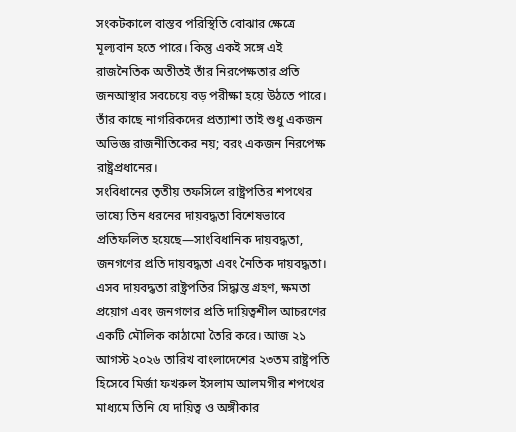সংকটকালে বাস্তব পরিস্থিতি বোঝার ক্ষেত্রে মূল্যবান হতে পারে। কিন্তু একই সঙ্গে এই রাজনৈতিক অতীতই তাঁর নিরপেক্ষতার প্রতি জনআস্থার সবচেয়ে বড় পরীক্ষা হয়ে উঠতে পারে। তাঁর কাছে নাগরিকদের প্রত্যাশা তাই শুধু একজন অভিজ্ঞ রাজনীতিকের নয়; বরং একজন নিরপেক্ষ রাষ্ট্রপ্রধানের।
সংবিধানের তৃতীয় তফসিলে রাষ্ট্রপতির শপথের ভাষ্যে তিন ধরনের দায়বদ্ধতা বিশেষভাবে প্রতিফলিত হয়েছে—সাংবিধানিক দায়বদ্ধতা, জনগণের প্রতি দায়বদ্ধতা এবং নৈতিক দায়বদ্ধতা। এসব দায়বদ্ধতা রাষ্ট্রপতির সিদ্ধান্ত গ্রহণ, ক্ষমতা প্রয়োগ এবং জনগণের প্রতি দায়িত্বশীল আচরণের একটি মৌলিক কাঠামো তৈরি করে। আজ ২১ আগস্ট ২০২৬ তারিখ বাংলাদেশের ২৩তম রাষ্ট্রপতি হিসেবে মির্জা ফখরুল ইসলাম আলমগীর শপথের মাধ্যমে তিনি যে দায়িত্ব ও অঙ্গীকার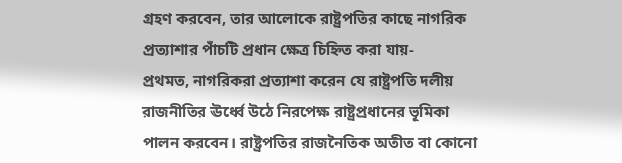গ্রহণ করবেন, তার আলোকে রাষ্ট্রপতির কাছে নাগরিক প্রত্যাশার পাঁচটি প্রধান ক্ষেত্র চিহ্নিত করা যায়-
প্রথমত, নাগরিকরা প্রত্যাশা করেন যে রাষ্ট্রপতি দলীয় রাজনীতির ঊর্ধ্বে উঠে নিরপেক্ষ রাষ্ট্রপ্রধানের ভূমিকা পালন করবেন। রাষ্ট্রপতির রাজনৈতিক অতীত বা কোনো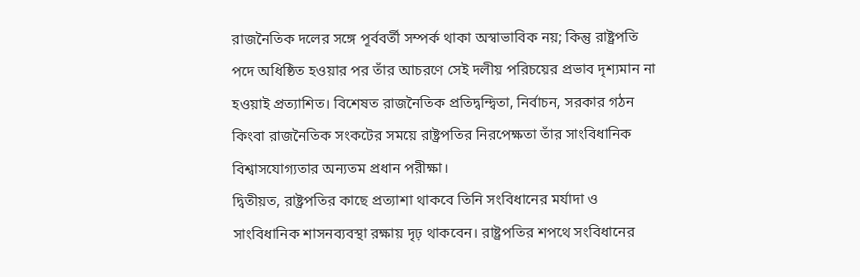রাজনৈতিক দলের সঙ্গে পূর্ববর্তী সম্পর্ক থাকা অস্বাভাবিক নয়; কিন্তু রাষ্ট্রপতি পদে অধিষ্ঠিত হওয়ার পর তাঁর আচরণে সেই দলীয় পরিচয়ের প্রভাব দৃশ্যমান না হওয়াই প্রত্যাশিত। বিশেষত রাজনৈতিক প্রতিদ্বন্দ্বিতা, নির্বাচন, সরকার গঠন কিংবা রাজনৈতিক সংকটের সময়ে রাষ্ট্রপতির নিরপেক্ষতা তাঁর সাংবিধানিক বিশ্বাসযোগ্যতার অন্যতম প্রধান পরীক্ষা।
দ্বিতীয়ত, রাষ্ট্রপতির কাছে প্রত্যাশা থাকবে তিনি সংবিধানের মর্যাদা ও সাংবিধানিক শাসনব্যবস্থা রক্ষায় দৃঢ় থাকবেন। রাষ্ট্রপতির শপথে সংবিধানের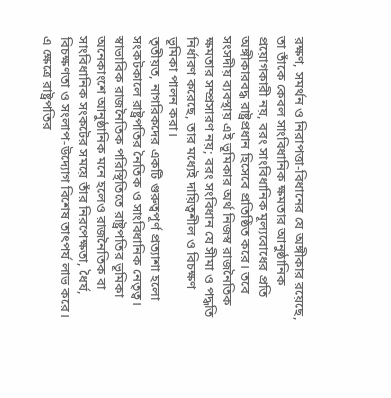রক্ষণ, সমর্থন ও নিরাপত্তা-বিধানের যে অঙ্গীকার রয়েছে, তা তাঁকে কেবল সাংবিধানিক ক্ষমতার আনুষ্ঠানিক প্রয়োগকারী নয়, বরং সাংবিধানিক মূল্যবোধের প্রতি অঙ্গীকারবদ্ধ রাষ্ট্রপ্রধান হিসেবে প্রতিষ্ঠিত করে। তবে সংসদীয় ব্যবস্থায় এই ভূমিকার অর্থ নিজস্ব রাজনৈতিক ক্ষমতার সম্প্রসারণ নয়; বরং সংবিধান যে সীমা ও পদ্ধতি নির্ধারণ করেছে, তার মধ্যেই দায়িত্বশীল ও বিচক্ষণ ভূমিকা পালন করা।
তৃতীয়ত, নাগরিকদের একটি গুরুত্বপূর্ণ প্রত্যাশা হলো সংকটকালে রাষ্ট্রপতির নৈতিক ও সাংবিধানিক নেতৃত্ব। স্বাভাবিক রাজনৈতিক পরিস্থিতিতে রাষ্ট্রপতির ভূমিকা অনেকাংশে আনুষ্ঠানিক মনে হলেও রাজনৈতিক বা সাংবিধানিক সংকটের সময়ে তাঁর নিরপেক্ষতা, ধৈর্য, বিচক্ষণতা ও সংলাপ-উদ্যোগ বিশেষ তাৎপর্য লাভ করে। এ ক্ষেত্রে রাষ্ট্রপতির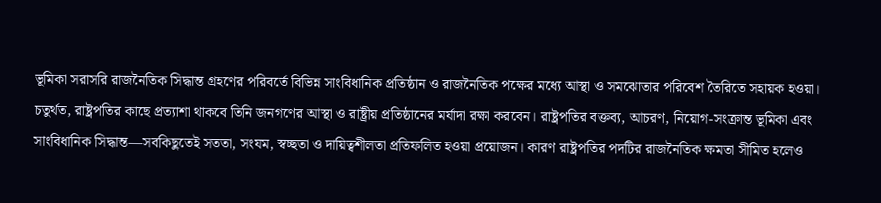ভূমিকা সরাসরি রাজনৈতিক সিদ্ধান্ত গ্রহণের পরিবর্তে বিভিন্ন সাংবিধানিক প্রতিষ্ঠান ও রাজনৈতিক পক্ষের মধ্যে আস্থা ও সমঝোতার পরিবেশ তৈরিতে সহায়ক হওয়া।
চতুর্থত, রাষ্ট্রপতির কাছে প্রত্যাশা থাকবে তিনি জনগণের আস্থা ও রাষ্ট্রীয় প্রতিষ্ঠানের মর্যাদা রক্ষা করবেন। রাষ্ট্রপতির বক্তব্য, আচরণ, নিয়োগ-সংক্রান্ত ভূমিকা এবং সাংবিধানিক সিদ্ধান্ত—সবকিছুতেই সততা, সংযম, স্বচ্ছতা ও দায়িত্বশীলতা প্রতিফলিত হওয়া প্রয়োজন। কারণ রাষ্ট্রপতির পদটির রাজনৈতিক ক্ষমতা সীমিত হলেও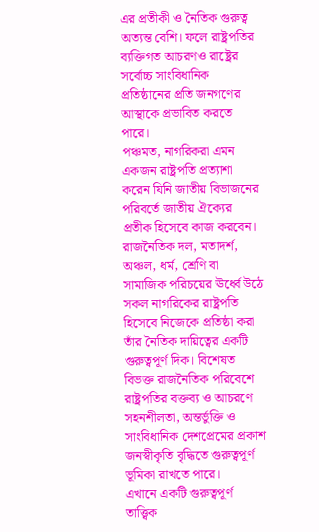এর প্রতীকী ও নৈতিক গুরুত্ব অত্যন্ত বেশি। ফলে রাষ্ট্রপতির ব্যক্তিগত আচরণও রাষ্ট্রের সর্বোচ্চ সাংবিধানিক প্রতিষ্ঠানের প্রতি জনগণের আস্থাকে প্রভাবিত করতে পারে।
পঞ্চমত, নাগরিকরা এমন একজন রাষ্ট্রপতি প্রত্যাশা করেন যিনি জাতীয় বিভাজনের পরিবর্তে জাতীয় ঐক্যের প্রতীক হিসেবে কাজ করবেন। রাজনৈতিক দল, মতাদর্শ, অঞ্চল, ধর্ম, শ্রেণি বা সামাজিক পরিচয়ের ঊর্ধ্বে উঠে সকল নাগরিকের রাষ্ট্রপতি হিসেবে নিজেকে প্রতিষ্ঠা করা তাঁর নৈতিক দায়িত্বের একটি গুরুত্বপূর্ণ দিক। বিশেষত বিভক্ত রাজনৈতিক পরিবেশে রাষ্ট্রপতির বক্তব্য ও আচরণে সহনশীলতা, অন্তর্ভুক্তি ও সাংবিধানিক দেশপ্রেমের প্রকাশ জনস্বীকৃতি বৃদ্ধিতে গুরুত্বপূর্ণ ভূমিকা রাখতে পারে।
এখানে একটি গুরুত্বপূর্ণ তাত্ত্বিক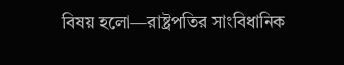বিষয় হলো—রাষ্ট্রপতির সাংবিধানিক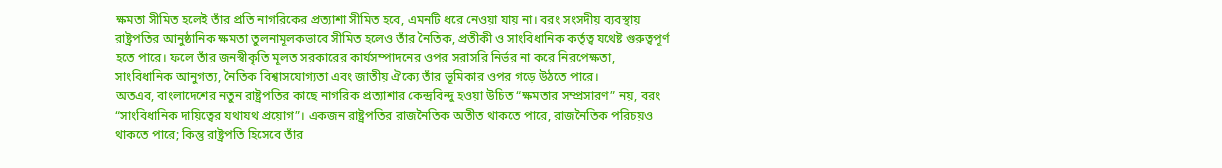ক্ষমতা সীমিত হলেই তাঁর প্রতি নাগরিকের প্রত্যাশা সীমিত হবে, এমনটি ধরে নেওয়া যায় না। বরং সংসদীয় ব্যবস্থায় রাষ্ট্রপতির আনুষ্ঠানিক ক্ষমতা তুলনামূলকভাবে সীমিত হলেও তাঁর নৈতিক, প্রতীকী ও সাংবিধানিক কর্তৃত্ব যথেষ্ট গুরুত্বপূর্ণ হতে পারে। ফলে তাঁর জনস্বীকৃতি মূলত সরকারের কার্যসম্পাদনের ওপর সরাসরি নির্ভর না করে নিরপেক্ষতা, সাংবিধানিক আনুগত্য, নৈতিক বিশ্বাসযোগ্যতা এবং জাতীয় ঐক্যে তাঁর ভূমিকার ওপর গড়ে উঠতে পারে।
অতএব, বাংলাদেশের নতুন রাষ্ট্রপতির কাছে নাগরিক প্রত্যাশার কেন্দ্রবিন্দু হওয়া উচিত “ক্ষমতার সম্প্রসারণ” নয়, বরং “সাংবিধানিক দায়িত্বের যথাযথ প্রয়োগ”। একজন রাষ্ট্রপতির রাজনৈতিক অতীত থাকতে পারে, রাজনৈতিক পরিচয়ও থাকতে পারে; কিন্তু রাষ্ট্রপতি হিসেবে তাঁর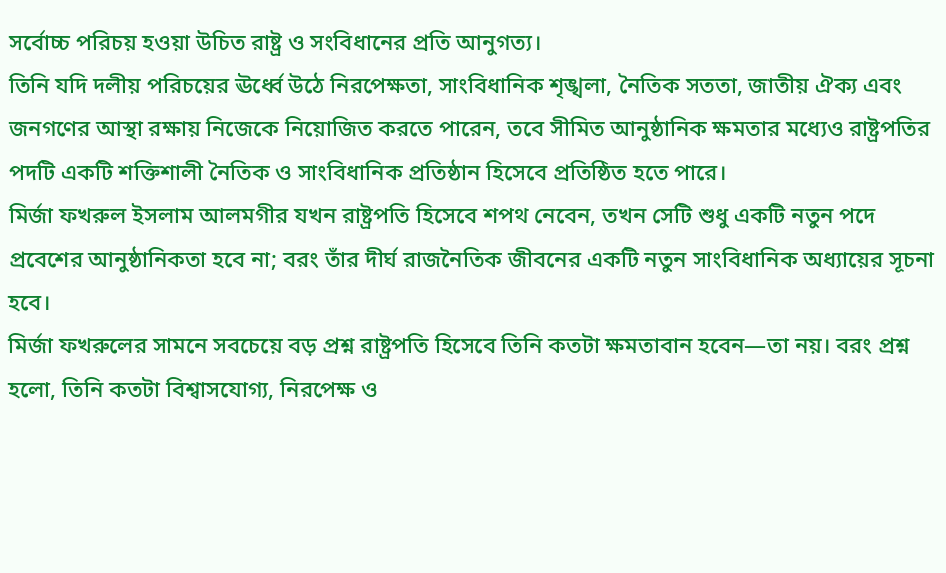সর্বোচ্চ পরিচয় হওয়া উচিত রাষ্ট্র ও সংবিধানের প্রতি আনুগত্য।
তিনি যদি দলীয় পরিচয়ের ঊর্ধ্বে উঠে নিরপেক্ষতা, সাংবিধানিক শৃঙ্খলা, নৈতিক সততা, জাতীয় ঐক্য এবং জনগণের আস্থা রক্ষায় নিজেকে নিয়োজিত করতে পারেন, তবে সীমিত আনুষ্ঠানিক ক্ষমতার মধ্যেও রাষ্ট্রপতির পদটি একটি শক্তিশালী নৈতিক ও সাংবিধানিক প্রতিষ্ঠান হিসেবে প্রতিষ্ঠিত হতে পারে।
মির্জা ফখরুল ইসলাম আলমগীর যখন রাষ্ট্রপতি হিসেবে শপথ নেবেন, তখন সেটি শুধু একটি নতুন পদে প্রবেশের আনুষ্ঠানিকতা হবে না; বরং তাঁর দীর্ঘ রাজনৈতিক জীবনের একটি নতুন সাংবিধানিক অধ্যায়ের সূচনা হবে।
মির্জা ফখরুলের সামনে সবচেয়ে বড় প্রশ্ন রাষ্ট্রপতি হিসেবে তিনি কতটা ক্ষমতাবান হবেন—তা নয়। বরং প্রশ্ন হলো, তিনি কতটা বিশ্বাসযোগ্য, নিরপেক্ষ ও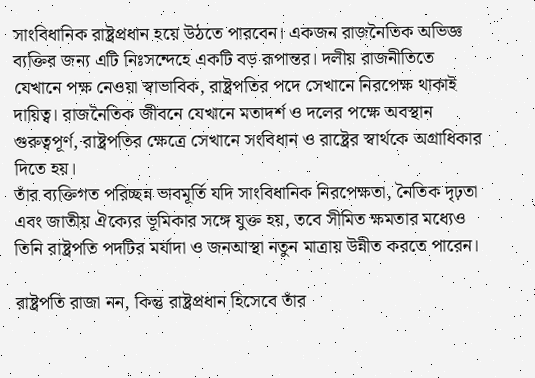সাংবিধানিক রাষ্ট্রপ্রধান হয়ে উঠতে পারবেন। একজন রাজনৈতিক অভিজ্ঞ ব্যক্তির জন্য এটি নিঃসন্দেহে একটি বড় রূপান্তর। দলীয় রাজনীতিতে যেখানে পক্ষ নেওয়া স্বাভাবিক, রাষ্ট্রপতির পদে সেখানে নিরপেক্ষ থাকাই দায়িত্ব। রাজনৈতিক জীবনে যেখানে মতাদর্শ ও দলের পক্ষে অবস্থান গুরুত্বপূর্ণ, রাষ্ট্রপতির ক্ষেত্রে সেখানে সংবিধান ও রাষ্ট্রের স্বার্থকে অগ্রাধিকার দিতে হয়।
তাঁর ব্যক্তিগত পরিচ্ছন্ন ভাবমূর্তি যদি সাংবিধানিক নিরপেক্ষতা, নৈতিক দৃঢ়তা এবং জাতীয় ঐক্যের ভূমিকার সঙ্গে যুক্ত হয়, তবে সীমিত ক্ষমতার মধ্যেও তিনি রাষ্ট্রপতি পদটির মর্যাদা ও জনআস্থা নতুন মাত্রায় উন্নীত করতে পারেন।

রাষ্ট্রপতি রাজা নন, কিন্তু রাষ্ট্রপ্রধান হিসেবে তাঁর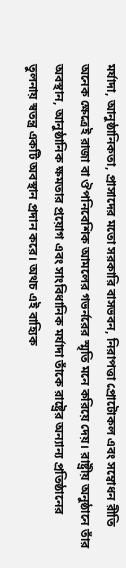মর্যাদা, আনুষ্ঠানিকতা, প্রাসাদের মতো সরকারি বাসভবন, নিরাপত্তা প্রোটোকল এবং সম্বোধন রীতি অনেক ক্ষেত্রেই রাজা বা ঔপনিবেশিক আমলের গভর্নরের স্মৃতি মনে করিয়ে দেয়। রাষ্ট্রীয় অনুষ্ঠানে তাঁর অবস্থান, আনুষ্ঠানিক ক্ষমতার প্রয়োগ এবং সাংবিধানিক মর্যাদা তাঁকে রাষ্ট্রের অন্যান্য প্রতিষ্ঠানের তুলনায় স্বতন্ত্র একটি অবস্থান প্রদান করে। অথচ এই বাহ্যিক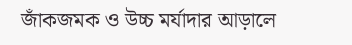জাঁকজমক ও উচ্চ মর্যাদার আড়ালে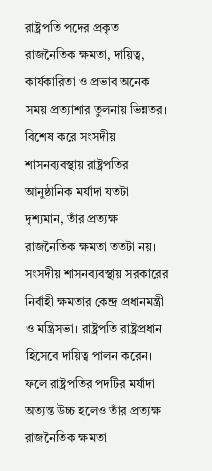রাষ্ট্রপতি পদের প্রকৃত রাজনৈতিক ক্ষমতা, দায়িত্ব, কার্যকারিতা ও প্রভাব অনেক সময় প্রত্যাশার তুলনায় ভিন্নতর।
বিশেষ করে সংসদীয় শাসনব্যবস্থায় রাষ্ট্রপতির আনুষ্ঠানিক মর্যাদা যতটা দৃশ্যমান, তাঁর প্রত্যক্ষ রাজনৈতিক ক্ষমতা ততটা নয়। সংসদীয় শাসনব্যবস্থায় সরকারের নির্বাহী ক্ষমতার কেন্দ্র প্রধানমন্ত্রী ও মন্ত্রিসভা। রাষ্ট্রপতি রাষ্ট্রপ্রধান হিসেবে দায়িত্ব পালন করেন। ফলে রাষ্ট্রপতির পদটির মর্যাদা অত্যন্ত উচ্চ হলেও তাঁর প্রত্যক্ষ রাজনৈতিক ক্ষমতা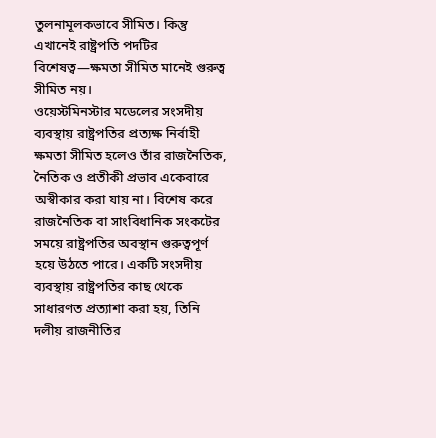তুলনামূলকভাবে সীমিত। কিন্তু এখানেই রাষ্ট্রপতি পদটির বিশেষত্ব—ক্ষমতা সীমিত মানেই গুরুত্ব সীমিত নয়।
ওয়েস্টমিনস্টার মডেলের সংসদীয় ব্যবস্থায় রাষ্ট্রপতির প্রত্যক্ষ নির্বাহী ক্ষমতা সীমিত হলেও তাঁর রাজনৈতিক, নৈতিক ও প্রতীকী প্রভাব একেবারে অস্বীকার করা যায় না। বিশেষ করে রাজনৈতিক বা সাংবিধানিক সংকটের সময়ে রাষ্ট্রপতির অবস্থান গুরুত্বপূর্ণ হয়ে উঠতে পারে। একটি সংসদীয় ব্যবস্থায় রাষ্ট্রপতির কাছ থেকে সাধারণত প্রত্যাশা করা হয়, তিনি দলীয় রাজনীতির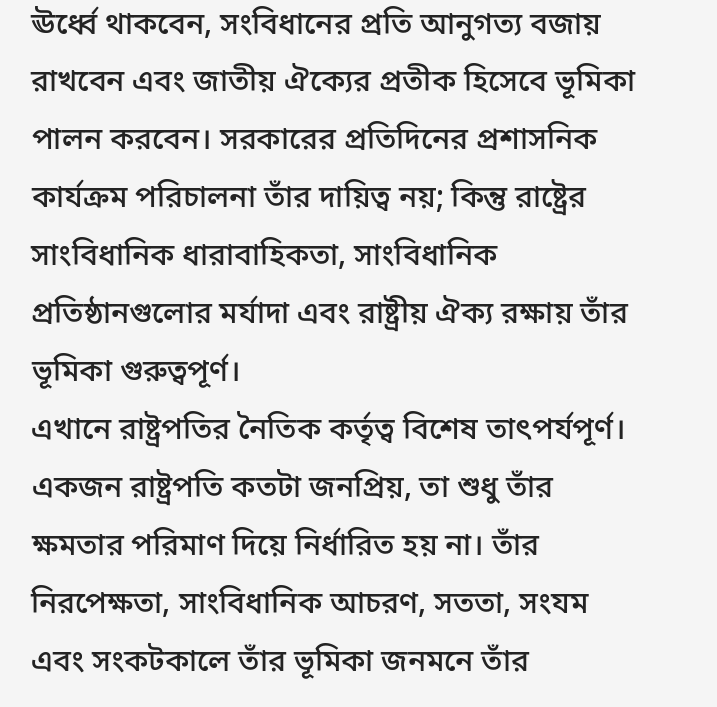ঊর্ধ্বে থাকবেন, সংবিধানের প্রতি আনুগত্য বজায় রাখবেন এবং জাতীয় ঐক্যের প্রতীক হিসেবে ভূমিকা পালন করবেন। সরকারের প্রতিদিনের প্রশাসনিক কার্যক্রম পরিচালনা তাঁর দায়িত্ব নয়; কিন্তু রাষ্ট্রের সাংবিধানিক ধারাবাহিকতা, সাংবিধানিক প্রতিষ্ঠানগুলোর মর্যাদা এবং রাষ্ট্রীয় ঐক্য রক্ষায় তাঁর ভূমিকা গুরুত্বপূর্ণ।
এখানে রাষ্ট্রপতির নৈতিক কর্তৃত্ব বিশেষ তাৎপর্যপূর্ণ। একজন রাষ্ট্রপতি কতটা জনপ্রিয়, তা শুধু তাঁর ক্ষমতার পরিমাণ দিয়ে নির্ধারিত হয় না। তাঁর নিরপেক্ষতা, সাংবিধানিক আচরণ, সততা, সংযম এবং সংকটকালে তাঁর ভূমিকা জনমনে তাঁর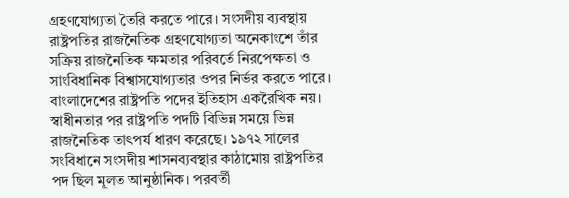গ্রহণযোগ্যতা তৈরি করতে পারে। সংসদীয় ব্যবস্থায় রাষ্ট্রপতির রাজনৈতিক গ্রহণযোগ্যতা অনেকাংশে তাঁর সক্রিয় রাজনৈতিক ক্ষমতার পরিবর্তে নিরপেক্ষতা ও সাংবিধানিক বিশ্বাসযোগ্যতার ওপর নির্ভর করতে পারে।
বাংলাদেশের রাষ্ট্রপতি পদের ইতিহাস একরৈখিক নয়। স্বাধীনতার পর রাষ্ট্রপতি পদটি বিভিন্ন সময়ে ভিন্ন রাজনৈতিক তাৎপর্য ধারণ করেছে। ১৯৭২ সালের সংবিধানে সংসদীয় শাসনব্যবস্থার কাঠামোয় রাষ্ট্রপতির পদ ছিল মূলত আনুষ্ঠানিক। পরবর্তী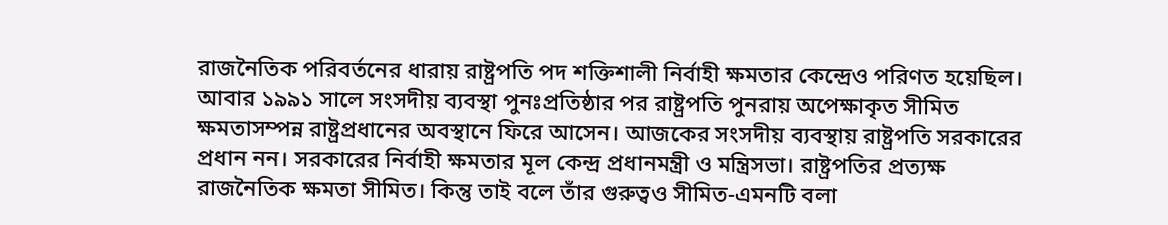রাজনৈতিক পরিবর্তনের ধারায় রাষ্ট্রপতি পদ শক্তিশালী নির্বাহী ক্ষমতার কেন্দ্রেও পরিণত হয়েছিল। আবার ১৯৯১ সালে সংসদীয় ব্যবস্থা পুনঃপ্রতিষ্ঠার পর রাষ্ট্রপতি পুনরায় অপেক্ষাকৃত সীমিত ক্ষমতাসম্পন্ন রাষ্ট্রপ্রধানের অবস্থানে ফিরে আসেন। আজকের সংসদীয় ব্যবস্থায় রাষ্ট্রপতি সরকারের প্রধান নন। সরকারের নির্বাহী ক্ষমতার মূল কেন্দ্র প্রধানমন্ত্রী ও মন্ত্রিসভা। রাষ্ট্রপতির প্রত্যক্ষ রাজনৈতিক ক্ষমতা সীমিত। কিন্তু তাই বলে তাঁর গুরুত্বও সীমিত-এমনটি বলা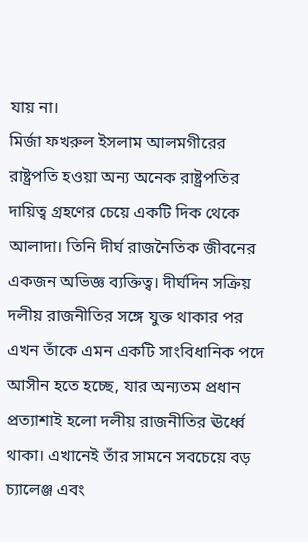যায় না।
মির্জা ফখরুল ইসলাম আলমগীরের রাষ্ট্রপতি হওয়া অন্য অনেক রাষ্ট্রপতির দায়িত্ব গ্রহণের চেয়ে একটি দিক থেকে আলাদা। তিনি দীর্ঘ রাজনৈতিক জীবনের একজন অভিজ্ঞ ব্যক্তিত্ব। দীর্ঘদিন সক্রিয় দলীয় রাজনীতির সঙ্গে যুক্ত থাকার পর এখন তাঁকে এমন একটি সাংবিধানিক পদে আসীন হতে হচ্ছে, যার অন্যতম প্রধান প্রত্যাশাই হলো দলীয় রাজনীতির ঊর্ধ্বে থাকা। এখানেই তাঁর সামনে সবচেয়ে বড় চ্যালেঞ্জ এবং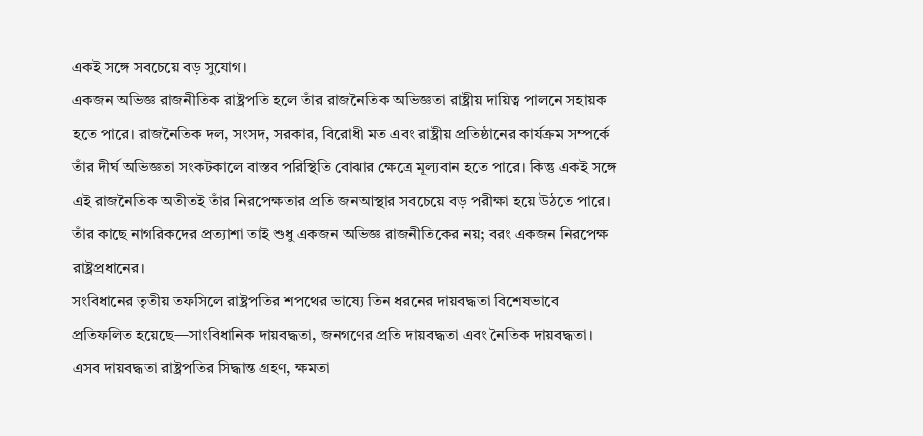একই সঙ্গে সবচেয়ে বড় সুযোগ।
একজন অভিজ্ঞ রাজনীতিক রাষ্ট্রপতি হলে তাঁর রাজনৈতিক অভিজ্ঞতা রাষ্ট্রীয় দায়িত্ব পালনে সহায়ক হতে পারে। রাজনৈতিক দল, সংসদ, সরকার, বিরোধী মত এবং রাষ্ট্রীয় প্রতিষ্ঠানের কার্যক্রম সম্পর্কে তাঁর দীর্ঘ অভিজ্ঞতা সংকটকালে বাস্তব পরিস্থিতি বোঝার ক্ষেত্রে মূল্যবান হতে পারে। কিন্তু একই সঙ্গে এই রাজনৈতিক অতীতই তাঁর নিরপেক্ষতার প্রতি জনআস্থার সবচেয়ে বড় পরীক্ষা হয়ে উঠতে পারে। তাঁর কাছে নাগরিকদের প্রত্যাশা তাই শুধু একজন অভিজ্ঞ রাজনীতিকের নয়; বরং একজন নিরপেক্ষ রাষ্ট্রপ্রধানের।
সংবিধানের তৃতীয় তফসিলে রাষ্ট্রপতির শপথের ভাষ্যে তিন ধরনের দায়বদ্ধতা বিশেষভাবে প্রতিফলিত হয়েছে—সাংবিধানিক দায়বদ্ধতা, জনগণের প্রতি দায়বদ্ধতা এবং নৈতিক দায়বদ্ধতা। এসব দায়বদ্ধতা রাষ্ট্রপতির সিদ্ধান্ত গ্রহণ, ক্ষমতা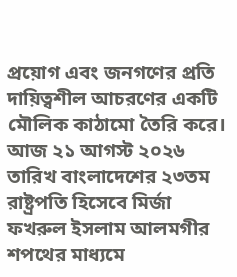প্রয়োগ এবং জনগণের প্রতি দায়িত্বশীল আচরণের একটি মৌলিক কাঠামো তৈরি করে। আজ ২১ আগস্ট ২০২৬ তারিখ বাংলাদেশের ২৩তম রাষ্ট্রপতি হিসেবে মির্জা ফখরুল ইসলাম আলমগীর শপথের মাধ্যমে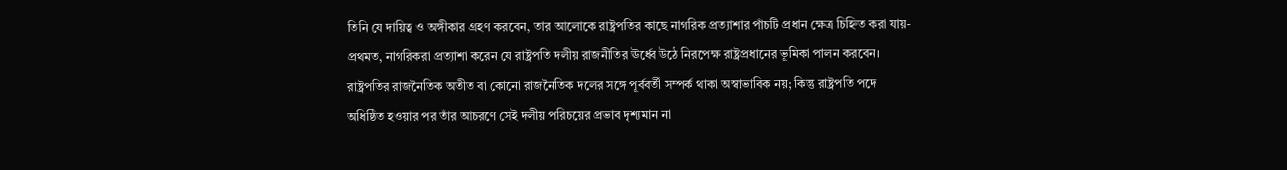তিনি যে দায়িত্ব ও অঙ্গীকার গ্রহণ করবেন, তার আলোকে রাষ্ট্রপতির কাছে নাগরিক প্রত্যাশার পাঁচটি প্রধান ক্ষেত্র চিহ্নিত করা যায়-
প্রথমত, নাগরিকরা প্রত্যাশা করেন যে রাষ্ট্রপতি দলীয় রাজনীতির ঊর্ধ্বে উঠে নিরপেক্ষ রাষ্ট্রপ্রধানের ভূমিকা পালন করবেন। রাষ্ট্রপতির রাজনৈতিক অতীত বা কোনো রাজনৈতিক দলের সঙ্গে পূর্ববর্তী সম্পর্ক থাকা অস্বাভাবিক নয়; কিন্তু রাষ্ট্রপতি পদে অধিষ্ঠিত হওয়ার পর তাঁর আচরণে সেই দলীয় পরিচয়ের প্রভাব দৃশ্যমান না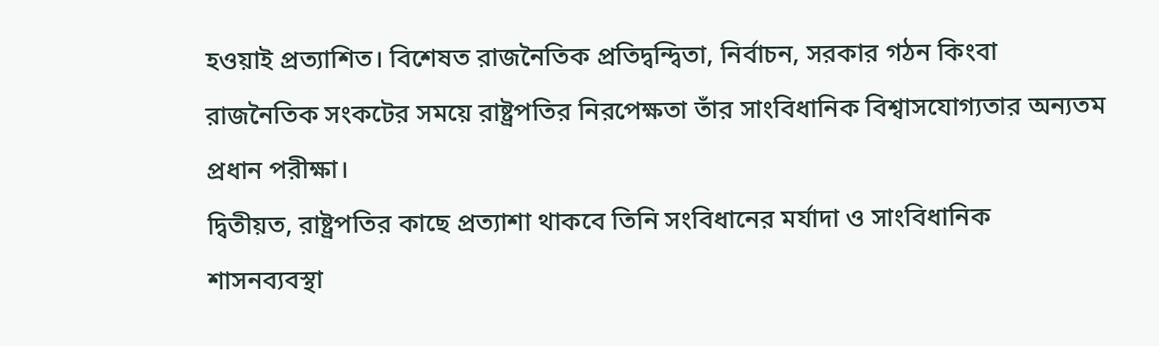হওয়াই প্রত্যাশিত। বিশেষত রাজনৈতিক প্রতিদ্বন্দ্বিতা, নির্বাচন, সরকার গঠন কিংবা রাজনৈতিক সংকটের সময়ে রাষ্ট্রপতির নিরপেক্ষতা তাঁর সাংবিধানিক বিশ্বাসযোগ্যতার অন্যতম প্রধান পরীক্ষা।
দ্বিতীয়ত, রাষ্ট্রপতির কাছে প্রত্যাশা থাকবে তিনি সংবিধানের মর্যাদা ও সাংবিধানিক শাসনব্যবস্থা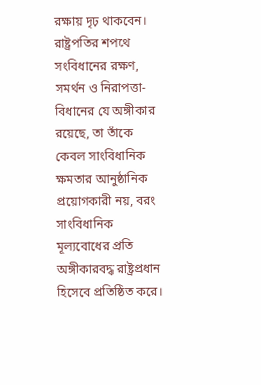রক্ষায় দৃঢ় থাকবেন। রাষ্ট্রপতির শপথে সংবিধানের রক্ষণ, সমর্থন ও নিরাপত্তা-বিধানের যে অঙ্গীকার রয়েছে, তা তাঁকে কেবল সাংবিধানিক ক্ষমতার আনুষ্ঠানিক প্রয়োগকারী নয়, বরং সাংবিধানিক মূল্যবোধের প্রতি অঙ্গীকারবদ্ধ রাষ্ট্রপ্রধান হিসেবে প্রতিষ্ঠিত করে।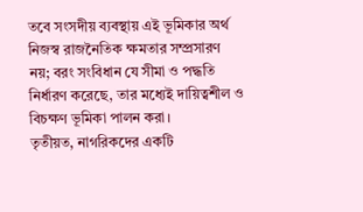তবে সংসদীয় ব্যবস্থায় এই ভূমিকার অর্থ নিজস্ব রাজনৈতিক ক্ষমতার সম্প্রসারণ নয়; বরং সংবিধান যে সীমা ও পদ্ধতি নির্ধারণ করেছে, তার মধ্যেই দায়িত্বশীল ও বিচক্ষণ ভূমিকা পালন করা।
তৃতীয়ত, নাগরিকদের একটি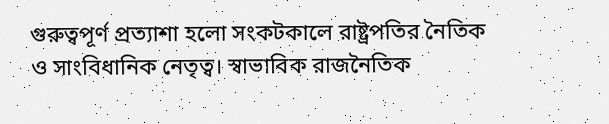গুরুত্বপূর্ণ প্রত্যাশা হলো সংকটকালে রাষ্ট্রপতির নৈতিক ও সাংবিধানিক নেতৃত্ব। স্বাভাবিক রাজনৈতিক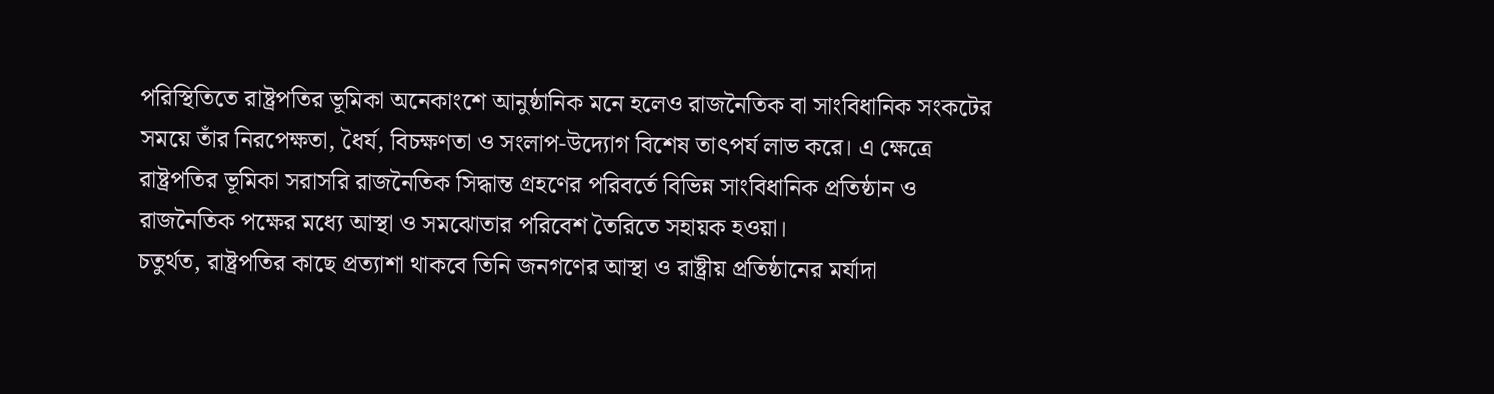পরিস্থিতিতে রাষ্ট্রপতির ভূমিকা অনেকাংশে আনুষ্ঠানিক মনে হলেও রাজনৈতিক বা সাংবিধানিক সংকটের সময়ে তাঁর নিরপেক্ষতা, ধৈর্য, বিচক্ষণতা ও সংলাপ-উদ্যোগ বিশেষ তাৎপর্য লাভ করে। এ ক্ষেত্রে রাষ্ট্রপতির ভূমিকা সরাসরি রাজনৈতিক সিদ্ধান্ত গ্রহণের পরিবর্তে বিভিন্ন সাংবিধানিক প্রতিষ্ঠান ও রাজনৈতিক পক্ষের মধ্যে আস্থা ও সমঝোতার পরিবেশ তৈরিতে সহায়ক হওয়া।
চতুর্থত, রাষ্ট্রপতির কাছে প্রত্যাশা থাকবে তিনি জনগণের আস্থা ও রাষ্ট্রীয় প্রতিষ্ঠানের মর্যাদা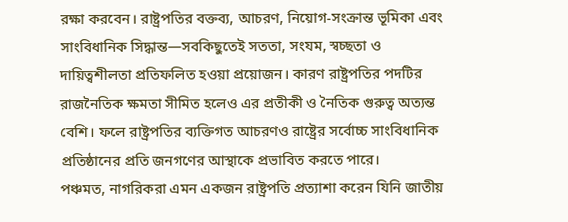রক্ষা করবেন। রাষ্ট্রপতির বক্তব্য, আচরণ, নিয়োগ-সংক্রান্ত ভূমিকা এবং সাংবিধানিক সিদ্ধান্ত—সবকিছুতেই সততা, সংযম, স্বচ্ছতা ও দায়িত্বশীলতা প্রতিফলিত হওয়া প্রয়োজন। কারণ রাষ্ট্রপতির পদটির রাজনৈতিক ক্ষমতা সীমিত হলেও এর প্রতীকী ও নৈতিক গুরুত্ব অত্যন্ত বেশি। ফলে রাষ্ট্রপতির ব্যক্তিগত আচরণও রাষ্ট্রের সর্বোচ্চ সাংবিধানিক প্রতিষ্ঠানের প্রতি জনগণের আস্থাকে প্রভাবিত করতে পারে।
পঞ্চমত, নাগরিকরা এমন একজন রাষ্ট্রপতি প্রত্যাশা করেন যিনি জাতীয়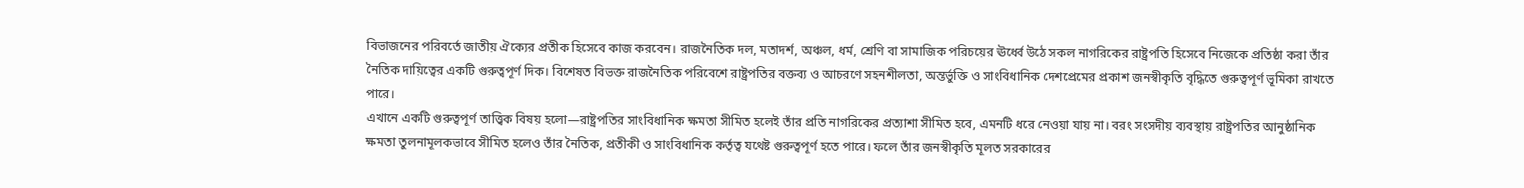বিভাজনের পরিবর্তে জাতীয় ঐক্যের প্রতীক হিসেবে কাজ করবেন। রাজনৈতিক দল, মতাদর্শ, অঞ্চল, ধর্ম, শ্রেণি বা সামাজিক পরিচয়ের ঊর্ধ্বে উঠে সকল নাগরিকের রাষ্ট্রপতি হিসেবে নিজেকে প্রতিষ্ঠা করা তাঁর নৈতিক দায়িত্বের একটি গুরুত্বপূর্ণ দিক। বিশেষত বিভক্ত রাজনৈতিক পরিবেশে রাষ্ট্রপতির বক্তব্য ও আচরণে সহনশীলতা, অন্তর্ভুক্তি ও সাংবিধানিক দেশপ্রেমের প্রকাশ জনস্বীকৃতি বৃদ্ধিতে গুরুত্বপূর্ণ ভূমিকা রাখতে পারে।
এখানে একটি গুরুত্বপূর্ণ তাত্ত্বিক বিষয় হলো—রাষ্ট্রপতির সাংবিধানিক ক্ষমতা সীমিত হলেই তাঁর প্রতি নাগরিকের প্রত্যাশা সীমিত হবে, এমনটি ধরে নেওয়া যায় না। বরং সংসদীয় ব্যবস্থায় রাষ্ট্রপতির আনুষ্ঠানিক ক্ষমতা তুলনামূলকভাবে সীমিত হলেও তাঁর নৈতিক, প্রতীকী ও সাংবিধানিক কর্তৃত্ব যথেষ্ট গুরুত্বপূর্ণ হতে পারে। ফলে তাঁর জনস্বীকৃতি মূলত সরকারের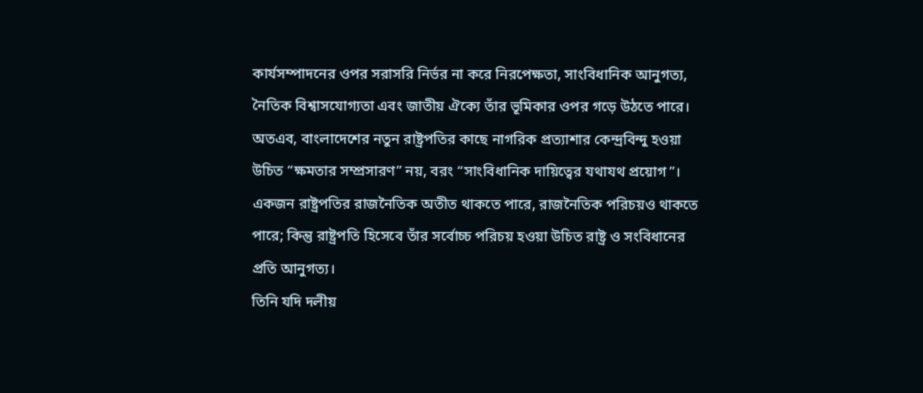কার্যসম্পাদনের ওপর সরাসরি নির্ভর না করে নিরপেক্ষতা, সাংবিধানিক আনুগত্য, নৈতিক বিশ্বাসযোগ্যতা এবং জাতীয় ঐক্যে তাঁর ভূমিকার ওপর গড়ে উঠতে পারে।
অতএব, বাংলাদেশের নতুন রাষ্ট্রপতির কাছে নাগরিক প্রত্যাশার কেন্দ্রবিন্দু হওয়া উচিত “ক্ষমতার সম্প্রসারণ” নয়, বরং “সাংবিধানিক দায়িত্বের যথাযথ প্রয়োগ”। একজন রাষ্ট্রপতির রাজনৈতিক অতীত থাকতে পারে, রাজনৈতিক পরিচয়ও থাকতে পারে; কিন্তু রাষ্ট্রপতি হিসেবে তাঁর সর্বোচ্চ পরিচয় হওয়া উচিত রাষ্ট্র ও সংবিধানের প্রতি আনুগত্য।
তিনি যদি দলীয়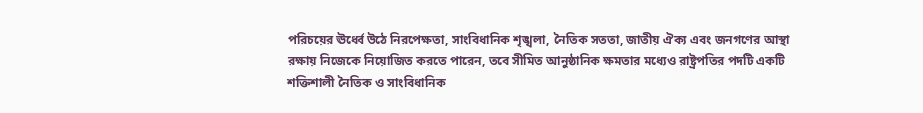পরিচয়ের ঊর্ধ্বে উঠে নিরপেক্ষতা, সাংবিধানিক শৃঙ্খলা, নৈতিক সততা, জাতীয় ঐক্য এবং জনগণের আস্থা রক্ষায় নিজেকে নিয়োজিত করতে পারেন, তবে সীমিত আনুষ্ঠানিক ক্ষমতার মধ্যেও রাষ্ট্রপতির পদটি একটি শক্তিশালী নৈতিক ও সাংবিধানিক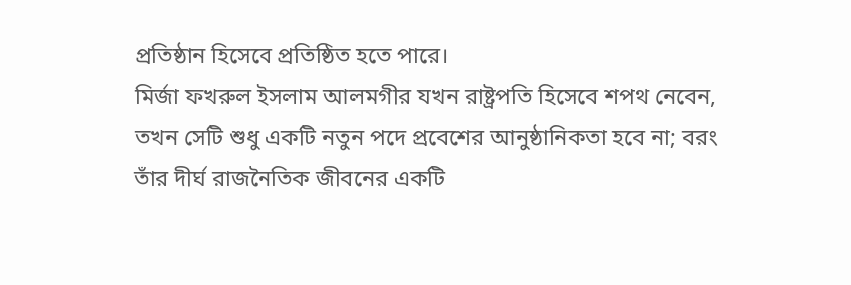প্রতিষ্ঠান হিসেবে প্রতিষ্ঠিত হতে পারে।
মির্জা ফখরুল ইসলাম আলমগীর যখন রাষ্ট্রপতি হিসেবে শপথ নেবেন, তখন সেটি শুধু একটি নতুন পদে প্রবেশের আনুষ্ঠানিকতা হবে না; বরং তাঁর দীর্ঘ রাজনৈতিক জীবনের একটি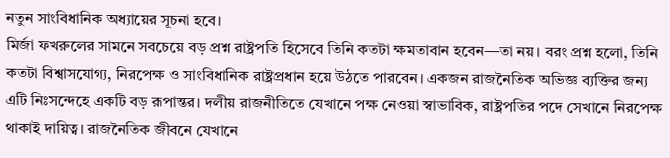নতুন সাংবিধানিক অধ্যায়ের সূচনা হবে।
মির্জা ফখরুলের সামনে সবচেয়ে বড় প্রশ্ন রাষ্ট্রপতি হিসেবে তিনি কতটা ক্ষমতাবান হবেন—তা নয়। বরং প্রশ্ন হলো, তিনি কতটা বিশ্বাসযোগ্য, নিরপেক্ষ ও সাংবিধানিক রাষ্ট্রপ্রধান হয়ে উঠতে পারবেন। একজন রাজনৈতিক অভিজ্ঞ ব্যক্তির জন্য এটি নিঃসন্দেহে একটি বড় রূপান্তর। দলীয় রাজনীতিতে যেখানে পক্ষ নেওয়া স্বাভাবিক, রাষ্ট্রপতির পদে সেখানে নিরপেক্ষ থাকাই দায়িত্ব। রাজনৈতিক জীবনে যেখানে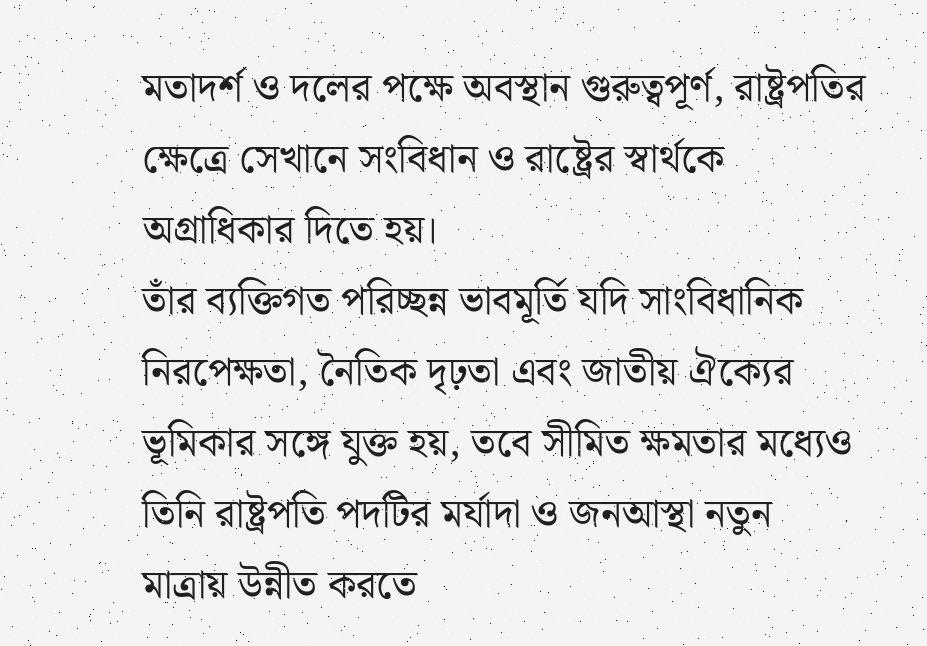মতাদর্শ ও দলের পক্ষে অবস্থান গুরুত্বপূর্ণ, রাষ্ট্রপতির ক্ষেত্রে সেখানে সংবিধান ও রাষ্ট্রের স্বার্থকে অগ্রাধিকার দিতে হয়।
তাঁর ব্যক্তিগত পরিচ্ছন্ন ভাবমূর্তি যদি সাংবিধানিক নিরপেক্ষতা, নৈতিক দৃঢ়তা এবং জাতীয় ঐক্যের ভূমিকার সঙ্গে যুক্ত হয়, তবে সীমিত ক্ষমতার মধ্যেও তিনি রাষ্ট্রপতি পদটির মর্যাদা ও জনআস্থা নতুন মাত্রায় উন্নীত করতে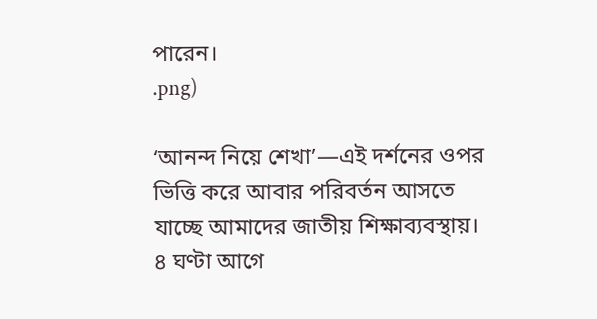পারেন।
.png)

‘আনন্দ নিয়ে শেখা’—এই দর্শনের ওপর ভিত্তি করে আবার পরিবর্তন আসতে যাচ্ছে আমাদের জাতীয় শিক্ষাব্যবস্থায়।
৪ ঘণ্টা আগে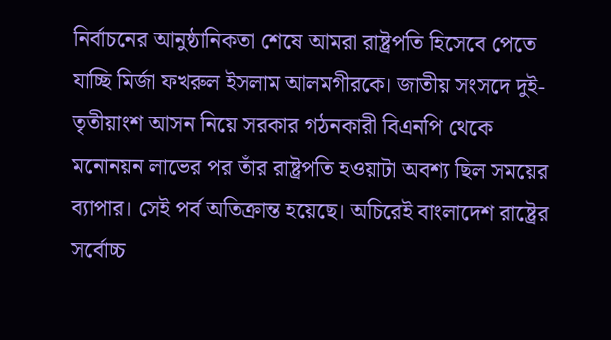নির্বাচনের আনুষ্ঠানিকতা শেষে আমরা রাষ্ট্রপতি হিসেবে পেতে যাচ্ছি মির্জা ফখরুল ইসলাম আলমগীরকে। জাতীয় সংসদে দুই-তৃতীয়াংশ আসন নিয়ে সরকার গঠনকারী বিএনপি থেকে মনোনয়ন লাভের পর তাঁর রাষ্ট্রপতি হওয়াটা অবশ্য ছিল সময়ের ব্যাপার। সেই পর্ব অতিক্রান্ত হয়েছে। অচিরেই বাংলাদেশ রাষ্ট্রের সর্বোচ্চ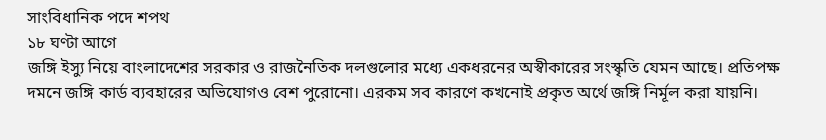সাংবিধানিক পদে শপথ
১৮ ঘণ্টা আগে
জঙ্গি ইস্যু নিয়ে বাংলাদেশের সরকার ও রাজনৈতিক দলগুলোর মধ্যে একধরনের অস্বীকারের সংস্কৃতি যেমন আছে। প্রতিপক্ষ দমনে জঙ্গি কার্ড ব্যবহারের অভিযোগও বেশ পুরোনো। এরকম সব কারণে কখনোই প্রকৃত অর্থে জঙ্গি নির্মূল করা যায়নি।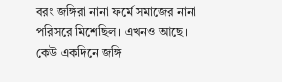বরং জঙ্গিরা নানা ফর্মে সমাজের নানা পরিসরে মিশেছিল। এখনও আছে। কেউ একদিনে জঙ্গি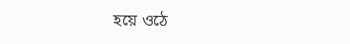হয়ে ওঠে